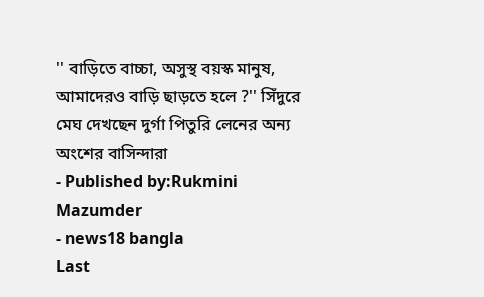'' বাড়িতে বাচ্চা, অসুস্থ বয়স্ক মানুষ, আমাদেরও বাড়ি ছাড়তে হলে ?'' সিঁদুরে মেঘ দেখছেন দুর্গা পিতুরি লেনের অন্য অংশের বাসিন্দারা
- Published by:Rukmini Mazumder
- news18 bangla
Last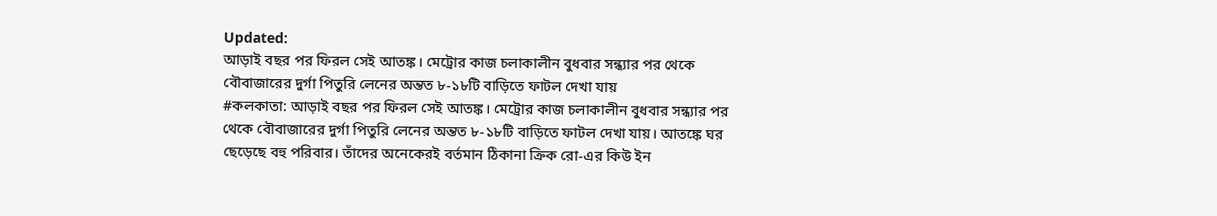Updated:
আড়াই বছর পর ফিরল সেই আতঙ্ক। মেট্রোর কাজ চলাকালীন বুধবার সন্ধ্যার পর থেকে বৌবাজারের দুর্গা পিতুরি লেনের অন্তত ৮-১৮টি বাড়িতে ফাটল দেখা যায়
#কলকাতা: আড়াই বছর পর ফিরল সেই আতঙ্ক। মেট্রোর কাজ চলাকালীন বুধবার সন্ধ্যার পর থেকে বৌবাজারের দুর্গা পিতুরি লেনের অন্তত ৮-১৮টি বাড়িতে ফাটল দেখা যায়। আতঙ্কে ঘর ছেড়েছে বহু পরিবার। তাঁদের অনেকেরই বর্তমান ঠিকানা ক্রিক রো-এর কিউ ইন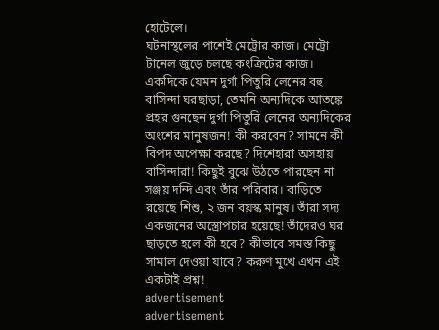হোটেলে।
ঘটনাস্থলের পাশেই মেট্রোর কাজ। মেট্রো টানেল জুড়ে চলছে কংক্রিটের কাজ। একদিকে যেমন দুর্গা পিতুরি লেনের বহু বাসিন্দা ঘরছাড়া, তেমনি অন্যদিকে আতঙ্কে প্রহর গুনছেন দুর্গা পিতুরি লেনের অন্যদিকের অংশের মানুষজন! কী করবেন? সামনে কী বিপদ অপেক্ষা করছে? দিশেহারা অসহায় বাসিন্দারা! কিছুই বুঝে উঠতে পারছেন না সঞ্জয় দন্দি এবং তাঁর পরিবার। বাড়িতে রয়েছে শিশু, ২ জন বয়স্ক মানুষ। তাঁরা সদ্য একজনের অস্ত্রোপচার হয়েছে! তাঁদেরও ঘর ছাড়তে হলে কী হবে? কীভাবে সমস্ত কিছু সামাল দেওয়া যাবে? করুণ মুখে এখন এই একটাই প্রশ্ন!
advertisement
advertisement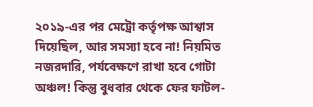২০১৯-এর পর মেট্রো কর্তৃপক্ষ আশ্বাস দিয়েছিল, আর সমস্যা হবে না! নিয়মিত নজরদারি, পর্যবেক্ষণে রাখা হবে গোটা অঞ্চল! কিন্তু বুধবার থেকে ফের ফাটল-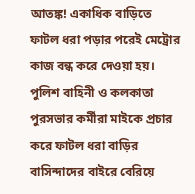আতঙ্ক! একাধিক বাড়িতে ফাটল ধরা পড়ার পরেই মেট্রোর কাজ বন্ধ করে দেওয়া হয়। পুলিশ বাহিনী ও কলকাতা পুরসভার কর্মীরা মাইকে প্রচার করে ফাটল ধরা বাড়ির বাসিন্দাদের বাইরে বেরিয়ে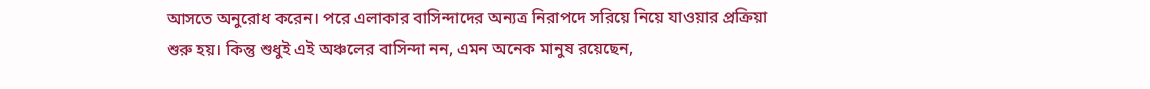আসতে অনুরোধ করেন। পরে এলাকার বাসিন্দাদের অন্যত্র নিরাপদে সরিয়ে নিয়ে যাওয়ার প্রক্রিয়া শুরু হয়। কিন্তু শুধুই এই অঞ্চলের বাসিন্দা নন, এমন অনেক মানুষ রয়েছেন,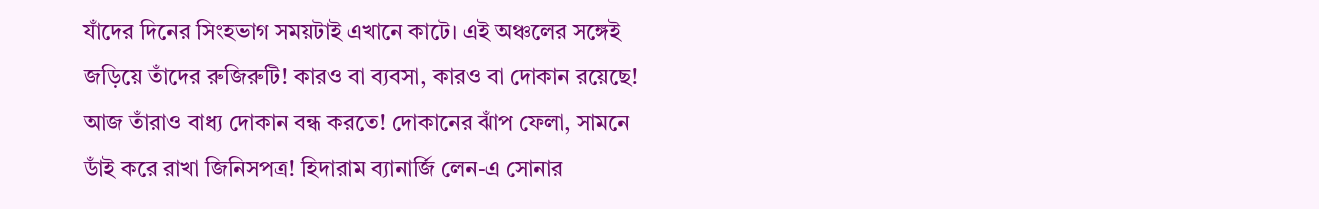যাঁদের দিনের সিংহভাগ সময়টাই এখানে কাটে। এই অঞ্চলের সঙ্গেই জড়িয়ে তাঁদের রুজিরুটি! কারও বা ব্যবসা, কারও বা দোকান রয়েছে! আজ তাঁরাও বাধ্য দোকান বন্ধ করতে! দোকানের ঝাঁপ ফেলা, সামনে ডাঁই করে রাখা জিনিসপত্র! হিদারাম ব্যানার্জি লেন-এ সোনার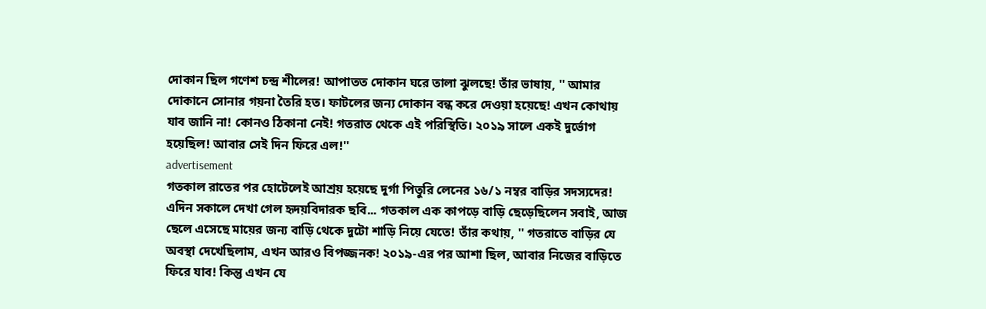দোকান ছিল গণেশ চন্দ্র শীলের! আপাতত দোকান ঘরে তালা ঝুলছে! তাঁর ভাষায়, '' আমার দোকানে সোনার গয়না তৈরি হত। ফাটলের জন্য দোকান বন্ধ করে দেওয়া হয়েছে! এখন কোথায় যাব জানি না! কোনও ঠিকানা নেই! গতরাত থেকে এই পরিস্থিতি। ২০১৯ সালে একই দুর্ভোগ হয়েছিল! আবার সেই দিন ফিরে এল!''
advertisement
গতকাল রাতের পর হোটেলেই আশ্রয় হয়েছে দুর্গা পিতুরি লেনের ১৬/১ নম্বর বাড়ির সদস্যদের! এদিন সকালে দেখা গেল হৃদয়বিদারক ছবি... গতকাল এক কাপড়ে বাড়ি ছেড়েছিলেন সবাই, আজ ছেলে এসেছে মায়ের জন্য বাড়ি থেকে দুটো শাড়ি নিয়ে যেতে! তাঁর কথায়, '' গতরাতে বাড়ির যে অবস্থা দেখেছিলাম, এখন আরও বিপজ্জনক! ২০১৯-এর পর আশা ছিল, আবার নিজের বাড়িতে ফিরে যাব! কিন্তু এখন যে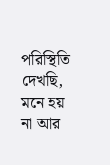পরিস্থিতি দেখছি, মনে হয় না আর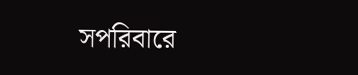সপরিবারে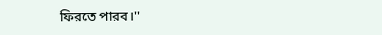ফিরতে পারব।''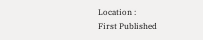Location :
First Published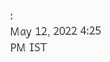:
May 12, 2022 4:25 PM IST